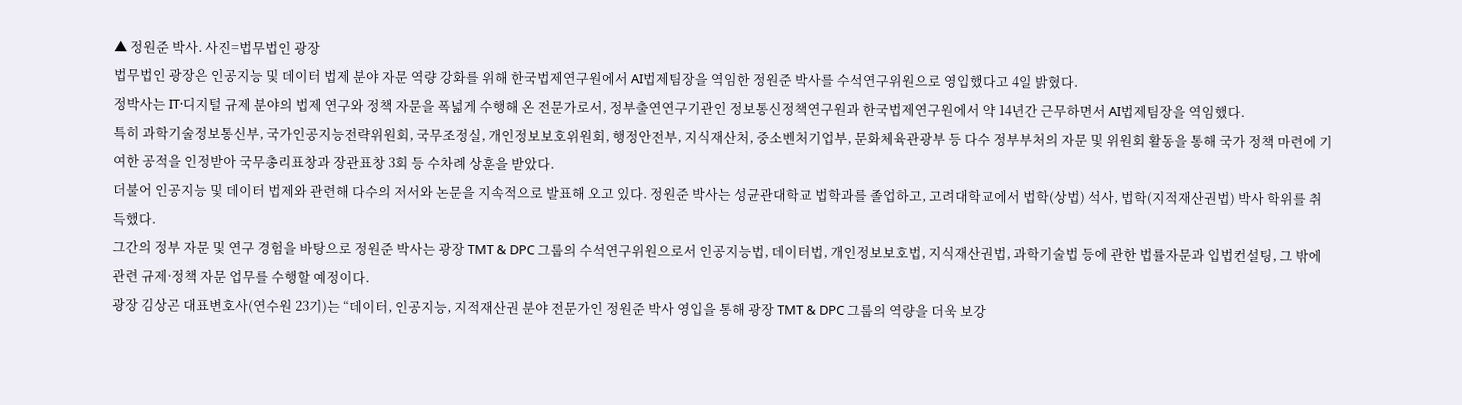▲ 정원준 박사. 사진=법무법인 광장
법무법인 광장은 인공지능 및 데이터 법제 분야 자문 역량 강화를 위해 한국법제연구원에서 AI법제팀장을 역임한 정원준 박사를 수석연구위원으로 영입했다고 4일 밝혔다.
정박사는 IT·디지털 규제 분야의 법제 연구와 정책 자문을 폭넓게 수행해 온 전문가로서, 정부출연연구기관인 정보통신정책연구원과 한국법제연구원에서 약 14년간 근무하면서 AI법제팀장을 역임했다.
특히 과학기술정보통신부, 국가인공지능전략위원회, 국무조정실, 개인정보보호위원회, 행정안전부, 지식재산처, 중소벤처기업부, 문화체육관광부 등 다수 정부부처의 자문 및 위원회 활동을 통해 국가 정책 마련에 기여한 공적을 인정받아 국무총리표창과 장관표창 3회 등 수차례 상훈을 받았다.
더불어 인공지능 및 데이터 법제와 관련해 다수의 저서와 논문을 지속적으로 발표해 오고 있다. 정원준 박사는 성균관대학교 법학과를 졸업하고, 고려대학교에서 법학(상법) 석사, 법학(지적재산권법) 박사 학위를 취득했다.
그간의 정부 자문 및 연구 경험을 바탕으로 정원준 박사는 광장 TMT & DPC 그룹의 수석연구위원으로서 인공지능법, 데이터법, 개인정보보호법, 지식재산권법, 과학기술법 등에 관한 법률자문과 입법컨설팅, 그 밖에 관련 규제·정책 자문 업무를 수행할 예정이다.
광장 김상곤 대표변호사(연수원 23기)는 “데이터, 인공지능, 지적재산권 분야 전문가인 정원준 박사 영입을 통해 광장 TMT & DPC 그룹의 역량을 더욱 보강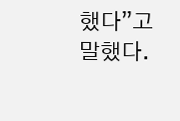했다”고 말했다.